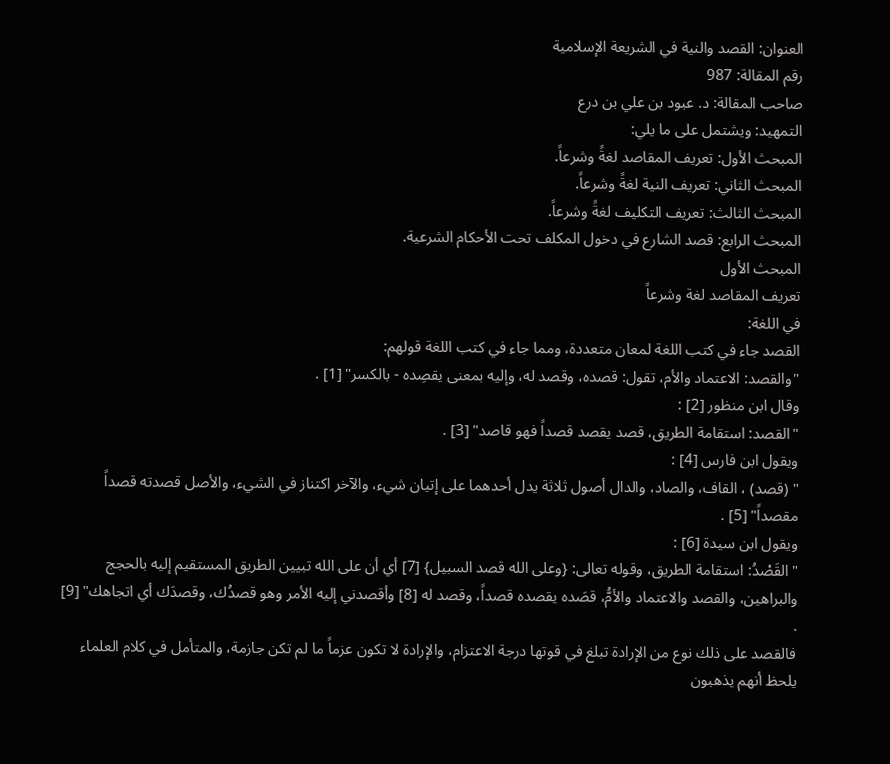العنوان: القصد والنية في الشريعة الإسلامية
رقم المقالة: 987
صاحب المقالة: د. عبود بن علي بن درع
التمهيد: ويشتمل على ما يلي:
المبحث الأول: تعريف المقاصد لغةً وشرعاً.
المبحث الثاني: تعريف النية لغةً وشرعاً.
المبحث الثالث: تعريف التكليف لغةً وشرعاً.
المبحث الرابع: قصد الشارع في دخول المكلف تحت الأحكام الشرعية.
المبحث الأول
تعريف المقاصد لغة وشرعاً
في اللغة:
القصد جاء في كتب اللغة لمعان متعددة، ومما جاء في كتب اللغة قولهم:
"والقصد: الاعتماد والأم، تقول: قصده، وقصد له، وإليه بمعنى يقصِده - بالكسر" [1] .
وقال ابن منظور [2] :
"القصد: استقامة الطريق، قصد يقصد قصداً فهو قاصد" [3] .
ويقول ابن فارس [4] :
" (قصد) ، القاف، والصاد، والدال أصول ثلاثة يدل أحدهما على إتيان شيء، والآخر اكتناز في الشيء، والأصل قصدته قصداً مقصداً" [5] .
ويقول ابن سيدة [6] :
"القَصْدُ: استقامة الطريق، وقوله تعالى: {وعلى الله قصد السبيل} [7] أي أن على الله تبيين الطريق المستقيم إليه بالحجج والبراهين، والقصد والاعتماد والأمُّ، قصَده يقصده قصداً، وقصد له [8] وأقصدني إليه الأمر وهو قصدُك، وقصدَك أي اتجاهك" [9] .
فالقصد على ذلك نوع من الإرادة تبلغ في قوتها درجة الاعتزام، والإرادة لا تكون عزماً ما لم تكن جازمة، والمتأمل في كلام العلماء يلحظ أنهم يذهبون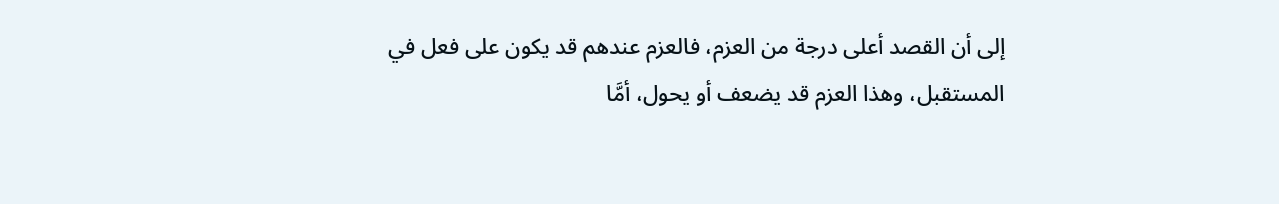إلى أن القصد أعلى درجة من العزم، فالعزم عندهم قد يكون على فعل في المستقبل، وهذا العزم قد يضعف أو يحول، أمَّا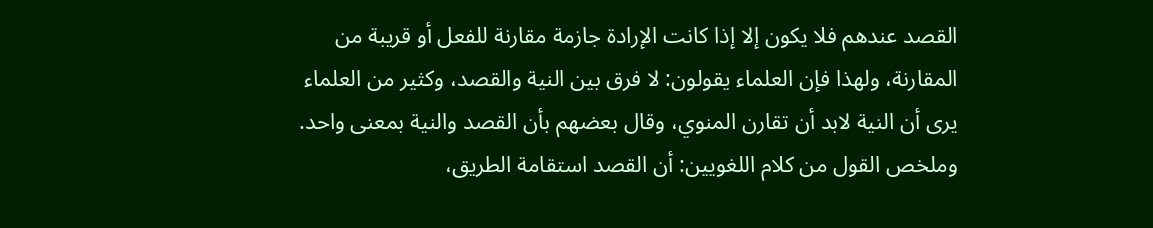القصد عندهم فلا يكون إلا إذا كانت الإرادة جازمة مقارنة للفعل أو قريبة من المقارنة، ولهذا فإن العلماء يقولون: لا فرق بين النية والقصد، وكثير من العلماء يرى أن النية لابد أن تقارن المنوي، وقال بعضهم بأن القصد والنية بمعنى واحد.
وملخص القول من كلام اللغويين: أن القصد استقامة الطريق،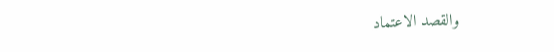والقصد الاعتماد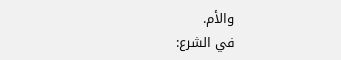والأم.
في الشرع: